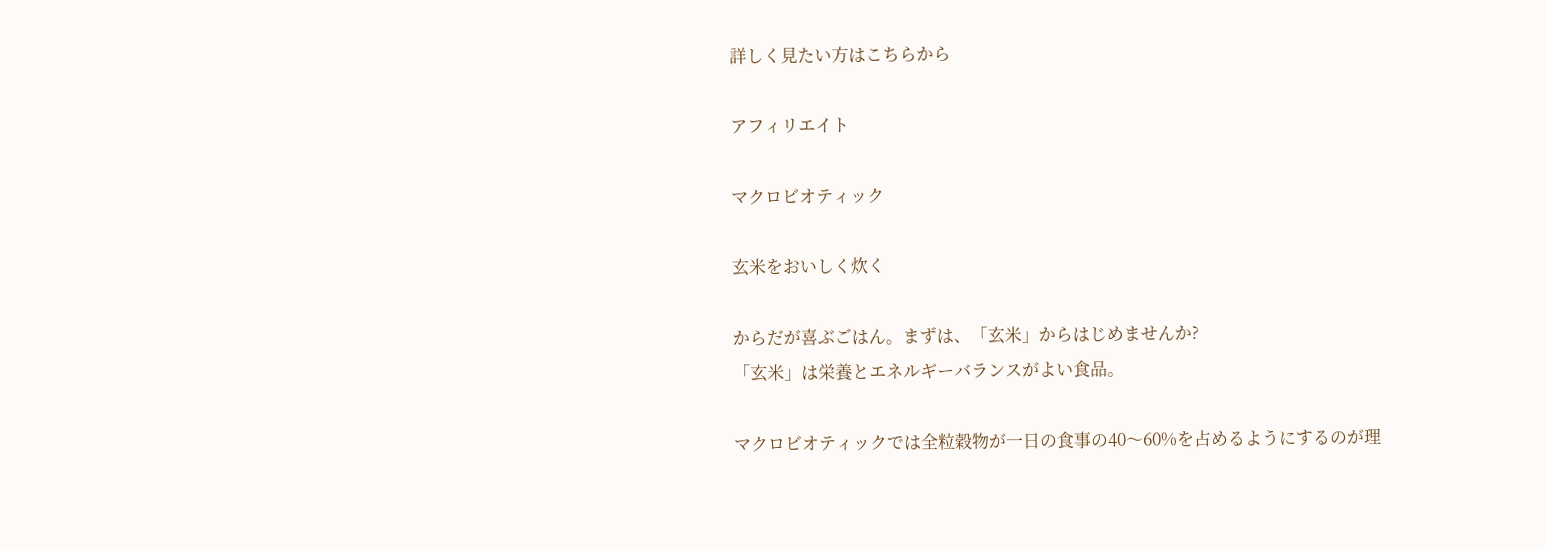詳しく見たい方はこちらから

アフィリエイト

マクロビオティック

玄米をおいしく炊く

からだが喜ぶごはん。まずは、「玄米」からはじめませんか?
「玄米」は栄養とエネルギーバランスがよい食品。

マクロビオティックでは全粒穀物が一日の食事の40〜60%を占めるようにするのが理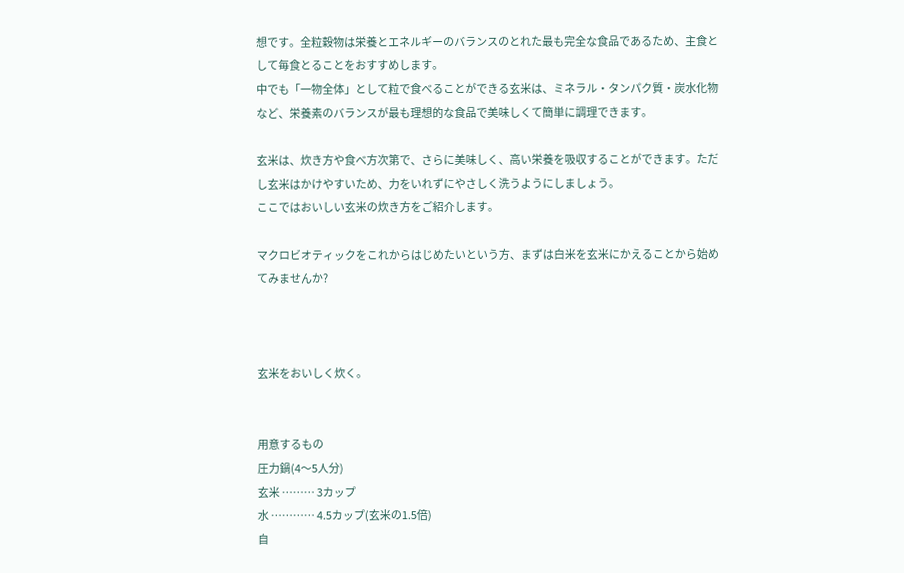想です。全粒穀物は栄養とエネルギーのバランスのとれた最も完全な食品であるため、主食として毎食とることをおすすめします。
中でも「一物全体」として粒で食べることができる玄米は、ミネラル・タンパク質・炭水化物など、栄養素のバランスが最も理想的な食品で美味しくて簡単に調理できます。

玄米は、炊き方や食べ方次第で、さらに美味しく、高い栄養を吸収することができます。ただし玄米はかけやすいため、力をいれずにやさしく洗うようにしましょう。
ここではおいしい玄米の炊き方をご紹介します。

マクロビオティックをこれからはじめたいという方、まずは白米を玄米にかえることから始めてみませんか?



玄米をおいしく炊く。


用意するもの
圧力鍋(4〜5人分)
玄米 ……… 3カップ
水 ………… 4.5カップ(玄米の1.5倍)
自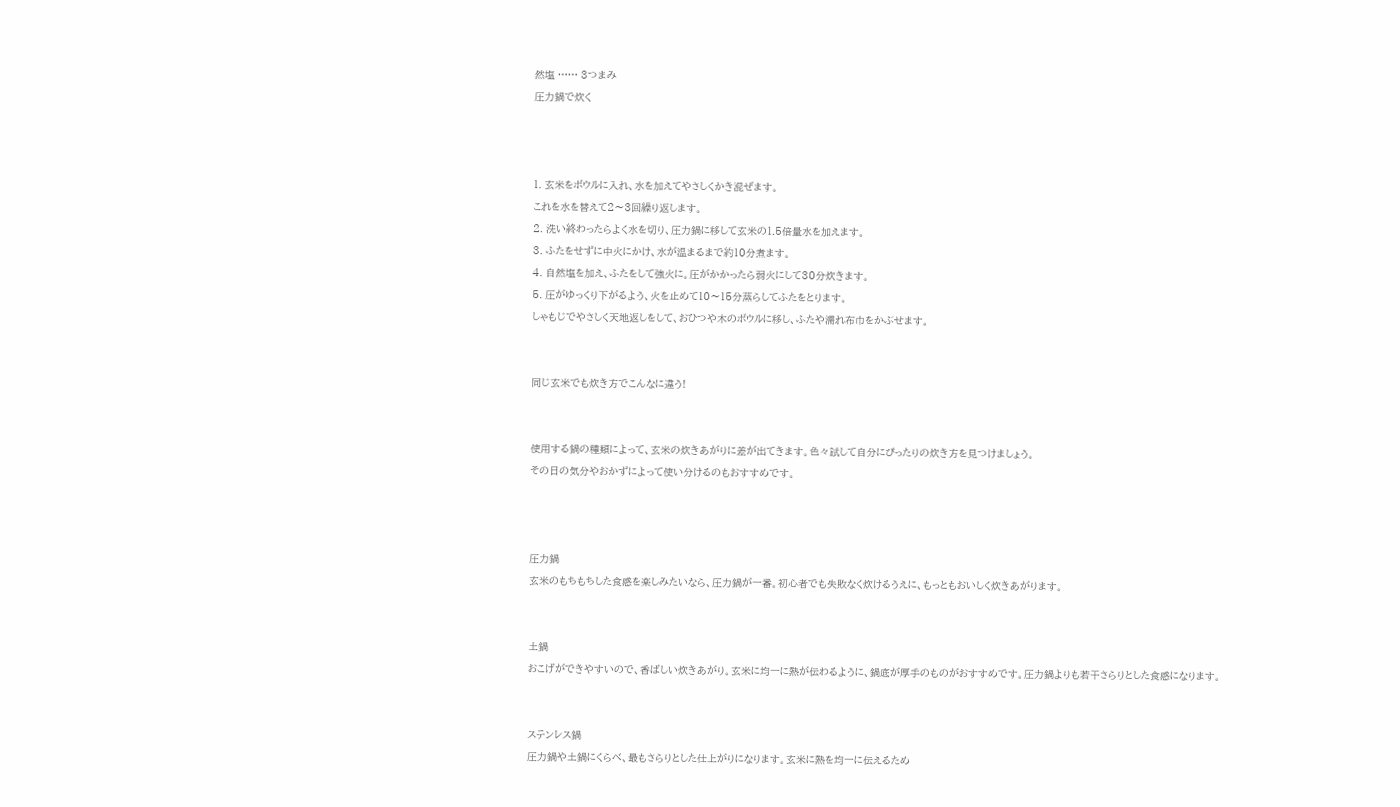然塩 …… 3つまみ
圧力鍋で炊く



1. 玄米をボウルに入れ、水を加えてやさしくかき混ぜます。
これを水を替えて2〜3回繰り返します。
2. 洗い終わったらよく水を切り、圧力鍋に移して玄米の1.5倍量水を加えます。
3. ふたをせずに中火にかけ、水が温まるまで約10分煮ます。
4. 自然塩を加え、ふたをして強火に。圧がかかったら弱火にして30分炊きます。
5. 圧がゆっくり下がるよう、火を止めて10〜15分蒸らしてふたをとります。
しゃもじでやさしく天地返しをして、おひつや木のボウルに移し、ふたや濡れ布巾をかぶせます。


同じ玄米でも炊き方でこんなに違う!


使用する鍋の種類によって、玄米の炊きあがりに差が出てきます。色々試して自分にぴったりの炊き方を見つけましょう。
その日の気分やおかずによって使い分けるのもおすすめです。



圧力鍋
玄米のもちもちした食感を楽しみたいなら、圧力鍋が一番。初心者でも失敗なく炊けるうえに、もっともおいしく炊きあがります。


土鍋
おこげができやすいので、香ばしい炊きあがり。玄米に均一に熱が伝わるように、鍋底が厚手のものがおすすめです。圧力鍋よりも若干さらりとした食感になります。


ステンレス鍋
圧力鍋や土鍋にくらべ、最もさらりとした仕上がりになります。玄米に熱を均一に伝えるため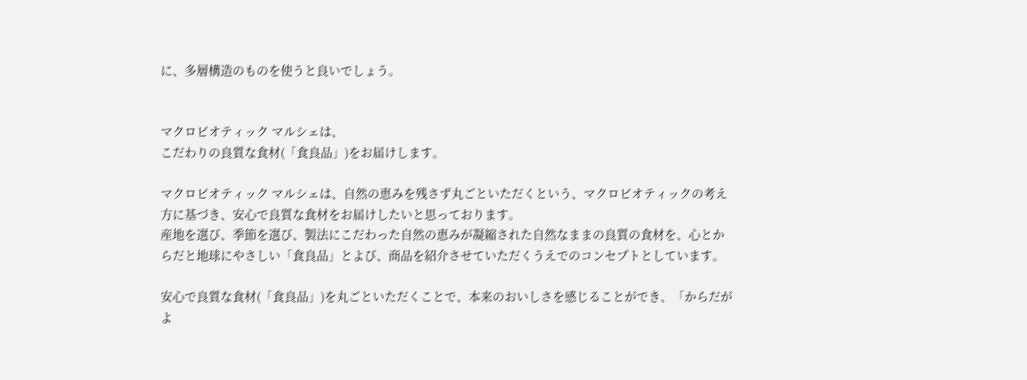に、多層構造のものを使うと良いでしょう。


マクロビオティック マルシェは、
こだわりの良質な食材(「食良品」)をお届けします。

マクロビオティック マルシェは、自然の恵みを残さず丸ごといただくという、マクロビオティックの考え方に基づき、安心で良質な食材をお届けしたいと思っております。
産地を選び、季節を選び、製法にこだわった自然の恵みが凝縮された自然なままの良質の食材を、心とからだと地球にやさしい「食良品」とよび、商品を紹介させていただくうえでのコンセプトとしています。

安心で良質な食材(「食良品」)を丸ごといただくことで、本来のおいしさを感じることができ、「からだがよ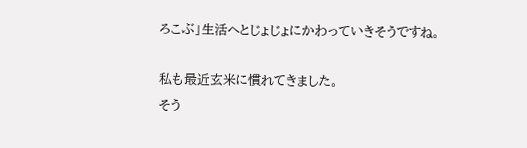ろこぶ」生活へとじょじょにかわっていきそうですね。

私も最近玄米に慣れてきました。
そう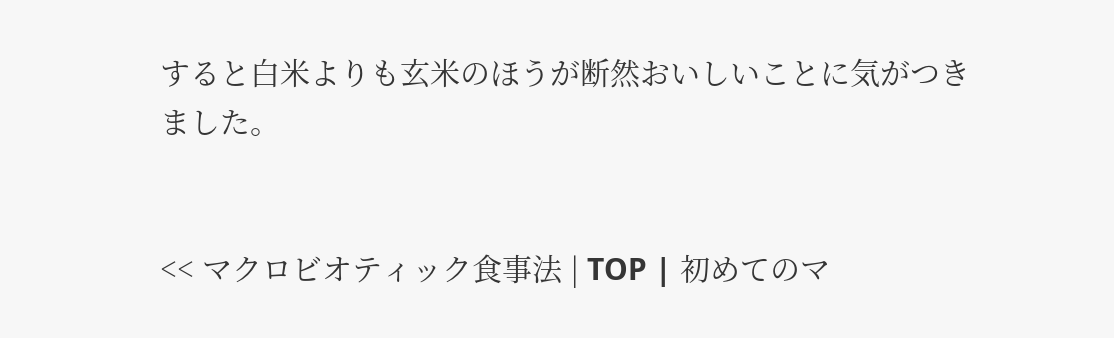すると白米よりも玄米のほうが断然おいしいことに気がつきました。


<< マクロビオティック食事法 | TOP | 初めてのマ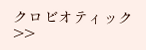クロビオティック >>